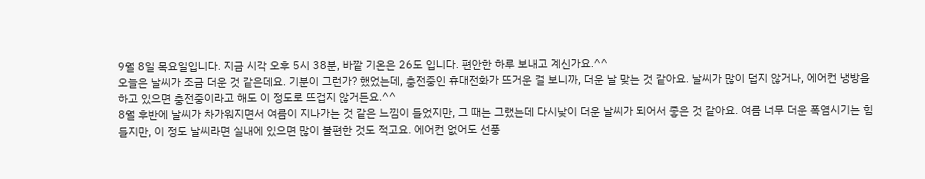9월 8일 목요일입니다. 지금 시각 오후 5시 38분, 바깥 기온은 26도 입니다. 편안한 하루 보내고 계신가요.^^
오늘은 날씨가 조금 더운 것 같은데요. 기분이 그런가? 했었는데, 충전중인 휴대전화가 뜨거운 걸 보니까, 더운 날 맞는 것 같아요. 날씨가 많이 덥지 않거나, 에어컨 냉방을 하고 있으면 충전중이라고 해도 이 정도로 뜨겁지 않거든요.^^
8월 후반에 날씨가 차가워지면서 여름이 지나가는 것 같은 느낌이 들었지만, 그 때는 그랬는데 다시낮이 더운 날씨가 되어서 좋은 것 같아요. 여름 너무 더운 폭염시기는 힘들지만, 이 정도 날씨라면 실내에 있으면 많이 불편한 것도 적고요. 에어컨 없어도 선풍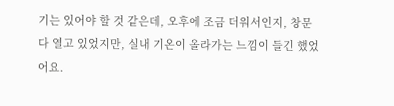기는 있어야 할 것 같은데, 오후에 조금 더워서인지, 창문 다 열고 있었지만, 실내 기온이 올라가는 느낌이 들긴 했었어요.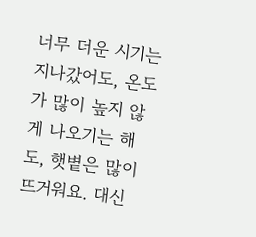너무 더운 시기는 지나갔어도, 온도가 많이 높지 않게 나오기는 해도, 햇볕은 많이 뜨거워요. 대신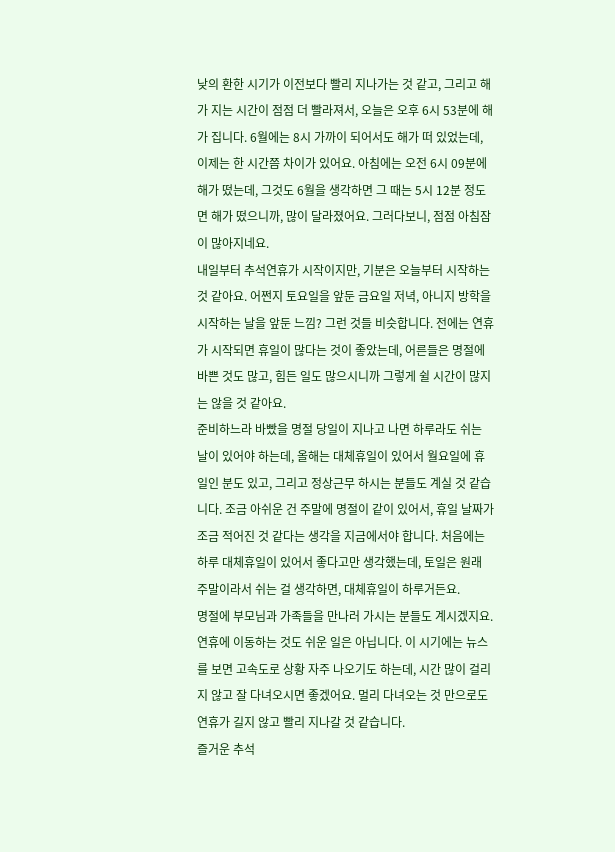낮의 환한 시기가 이전보다 빨리 지나가는 것 같고, 그리고 해가 지는 시간이 점점 더 빨라져서, 오늘은 오후 6시 53분에 해가 집니다. 6월에는 8시 가까이 되어서도 해가 떠 있었는데, 이제는 한 시간쯤 차이가 있어요. 아침에는 오전 6시 09분에 해가 떴는데, 그것도 6월을 생각하면 그 때는 5시 12분 정도면 해가 떴으니까, 많이 달라졌어요. 그러다보니, 점점 아침잠이 많아지네요.
내일부터 추석연휴가 시작이지만, 기분은 오늘부터 시작하는 것 같아요. 어쩐지 토요일을 앞둔 금요일 저녁, 아니지 방학을 시작하는 날을 앞둔 느낌? 그런 것들 비슷합니다. 전에는 연휴가 시작되면 휴일이 많다는 것이 좋았는데, 어른들은 명절에 바쁜 것도 많고, 힘든 일도 많으시니까 그렇게 쉴 시간이 많지는 않을 것 같아요.
준비하느라 바빴을 명절 당일이 지나고 나면 하루라도 쉬는 날이 있어야 하는데, 올해는 대체휴일이 있어서 월요일에 휴일인 분도 있고, 그리고 정상근무 하시는 분들도 계실 것 같습니다. 조금 아쉬운 건 주말에 명절이 같이 있어서, 휴일 날짜가 조금 적어진 것 같다는 생각을 지금에서야 합니다. 처음에는 하루 대체휴일이 있어서 좋다고만 생각했는데, 토일은 원래 주말이라서 쉬는 걸 생각하면, 대체휴일이 하루거든요.
명절에 부모님과 가족들을 만나러 가시는 분들도 계시겠지요. 연휴에 이동하는 것도 쉬운 일은 아닙니다. 이 시기에는 뉴스를 보면 고속도로 상황 자주 나오기도 하는데, 시간 많이 걸리지 않고 잘 다녀오시면 좋겠어요. 멀리 다녀오는 것 만으로도 연휴가 길지 않고 빨리 지나갈 것 같습니다.
즐거운 추석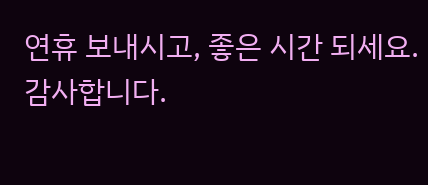연휴 보내시고, 좋은 시간 되세요.
감사합니다.